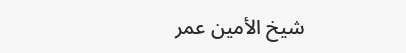شيخ الأمين عمر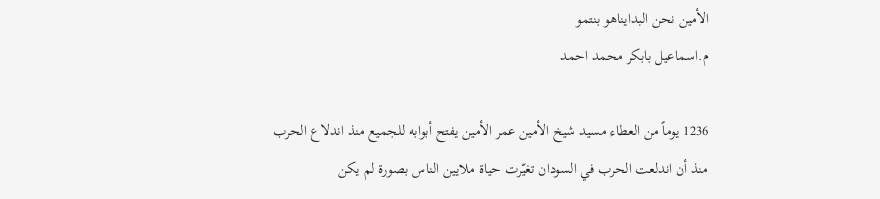الأمين نحن البدايناهو بنتمو
م.اسماعيل بابكر محمد احمد

1236 يوماً من العطاء مسيد شيخ الأمين عمر الأمين يفتح أبوابه للجميع منذ اندلاع الحرب
منذ أن اندلعت الحرب في السودان تغيّرت حياة ملايين الناس بصورة لم يكن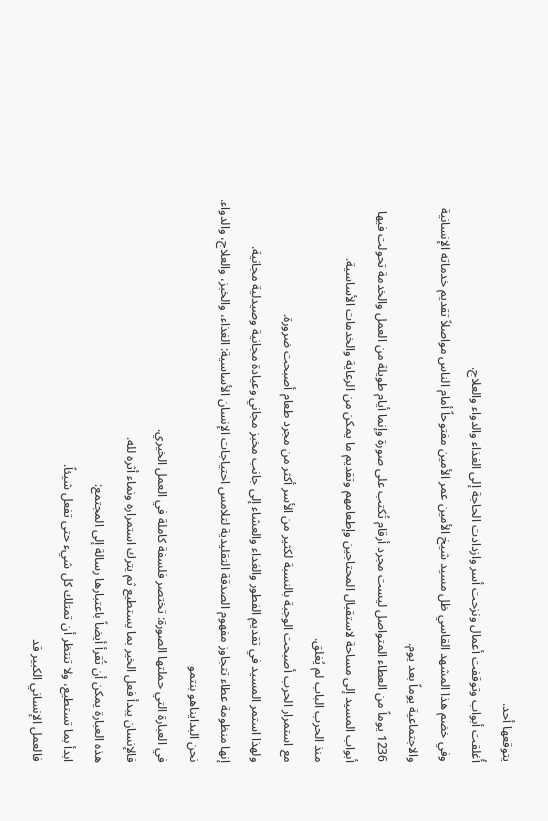يتوقعها أحد.
أُغلقت أبواب وتوقفت أعمال ونزحت أسر وازدادت الحاجة إلى الغذاء والدواء والعلاج.
وفي خضم هذا المشهد القاسي ظل مسيد شيخ الأمين عمر الأمين مفتوحاً أمام الناس مواصلاً تقديم خدماته الإنسانية والاجتماعية يوماً بعد يوم.
1236 يوماً من العطاء المتواصل ليست مجرد أرقام تُكتب على صورة وإنما أيام طويلة من العمل والخدمة تحولت فيها أبواب المسيد إلى مساحة لاستقبال المحتاجين وإطعامهم وتقديم ما يمكن من الرعاية والخدمات الأساسية.
منذ الحرب الباب لم يُغلق.
مع استمرار الحرب أصبحت الوجبة بالنسبة لكثير من الأسر أكثر من مجرد طعام أصبحت ضرورة.
ولهذا استمر المسيد في تقديم الفطور والغداء والعشاء إلى جانب مخبز مجاني وعيادة مجانية وصيدلية مجانية.
إنها منظومة عطاء تتجاوز مفهوم الصدقة التقليدية لتلامس احتياجات الإنسان الأساسية: الغذاء، والخبز، والعلاج، والدواء.
نحن البدايناهو بنتمو
في العبارة التي حملتها الصورة: تختصر فلسفة كاملة في العمل الخيري.
فالإنسان يبدأ فعل الخير بما يستطيع ثم يترك استمراره ونماء أثره لله.
هذه العبارة يمكن أن تُقرأ أيضاً باعتبارها رسالة إلى المجتمع:
ابدأ بما تستطيع، ولا تنتظر أن تمتلك كل شيء حتى تفعل شيئاً.
فالعمل الإنساني الكبير قد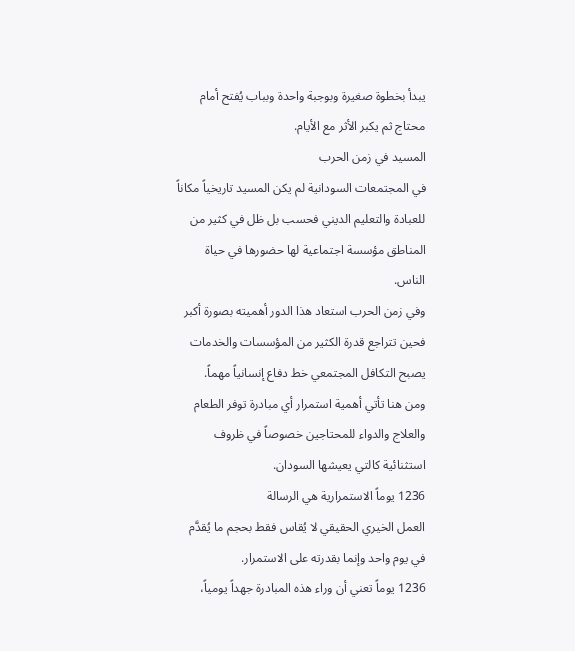يبدأ بخطوة صغيرة وبوجبة واحدة وبباب يُفتح أمام محتاج ثم يكبر الأثر مع الأيام.
المسيد في زمن الحرب
في المجتمعات السودانية لم يكن المسيد تاريخياً مكاناً للعبادة والتعليم الديني فحسب بل ظل في كثير من المناطق مؤسسة اجتماعية لها حضورها في حياة الناس.
وفي زمن الحرب استعاد هذا الدور أهميته بصورة أكبر فحين تتراجع قدرة الكثير من المؤسسات والخدمات يصبح التكافل المجتمعي خط دفاع إنسانياً مهماً.
ومن هنا تأتي أهمية استمرار أي مبادرة توفر الطعام والعلاج والدواء للمحتاجين خصوصاً في ظروف استثنائية كالتي يعيشها السودان.
1236 يوماً الاستمرارية هي الرسالة
العمل الخيري الحقيقي لا يُقاس فقط بحجم ما يُقدَّم في يوم واحد وإنما بقدرته على الاستمرار.
1236 يوماً تعني أن وراء هذه المبادرة جهداً يومياً،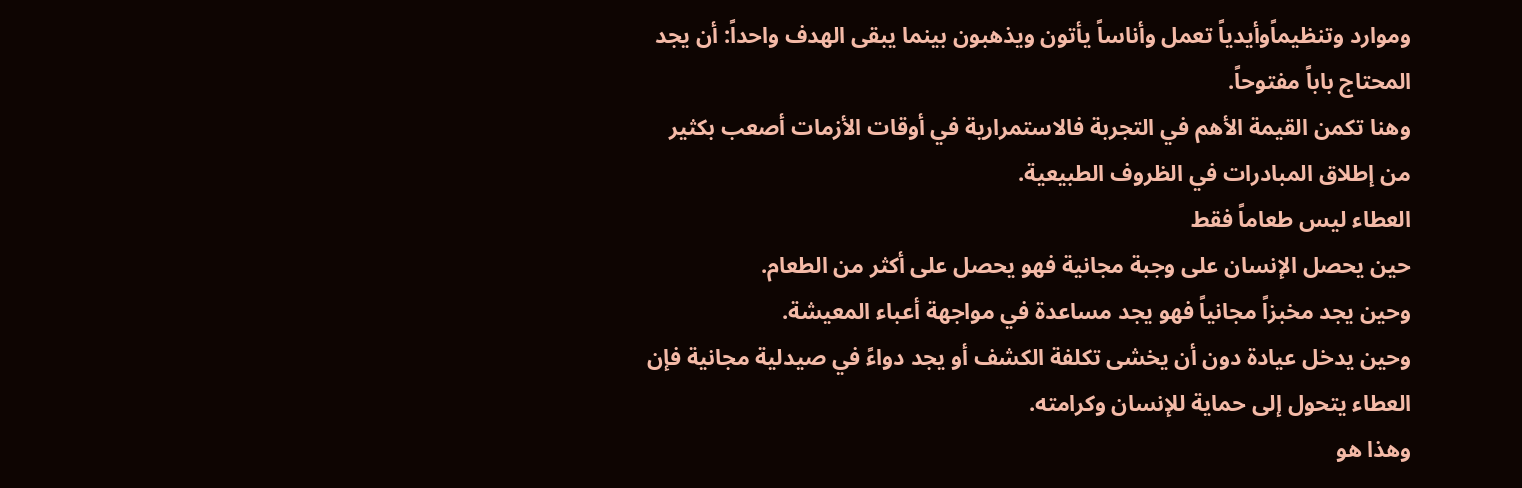وموارد وتنظيماًوأيدياً تعمل وأناساً يأتون ويذهبون بينما يبقى الهدف واحداً: أن يجد المحتاج باباً مفتوحاً.
وهنا تكمن القيمة الأهم في التجربة فالاستمرارية في أوقات الأزمات أصعب بكثير من إطلاق المبادرات في الظروف الطبيعية.
العطاء ليس طعاماً فقط
حين يحصل الإنسان على وجبة مجانية فهو يحصل على أكثر من الطعام.
وحين يجد مخبزاً مجانياً فهو يجد مساعدة في مواجهة أعباء المعيشة.
وحين يدخل عيادة دون أن يخشى تكلفة الكشف أو يجد دواءً في صيدلية مجانية فإن العطاء يتحول إلى حماية للإنسان وكرامته.
وهذا هو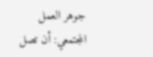جوهر العمل المجتمعي: أن تصل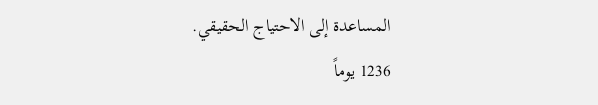المساعدة إلى الاحتياج الحقيقي.
1236 يوماً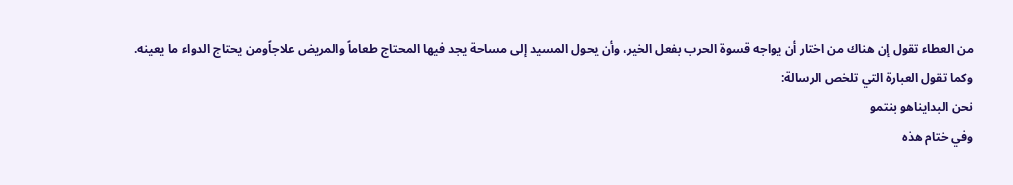من العطاء تقول إن هناك من اختار أن يواجه قسوة الحرب بفعل الخير، وأن يحول المسيد إلى مساحة يجد فيها المحتاج طعاماً والمريض علاجاًومن يحتاج الدواء ما يعينه.
وكما تقول العبارة التي تلخص الرسالة:
نحن البدايناهو بنتمو
وفي ختام هذه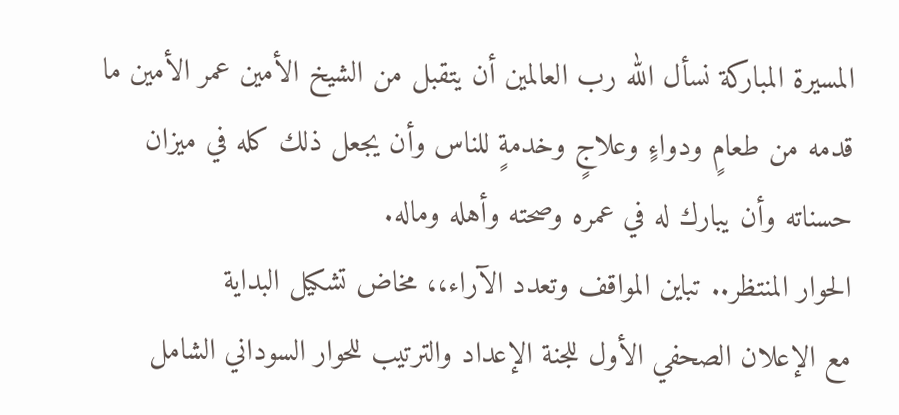المسيرة المباركة نسأل الله رب العالمين أن يتقبل من الشيخ الأمين عمر الأمين ما قدمه من طعامٍ ودواءٍ وعلاجٍ وخدمةٍ للناس وأن يجعل ذلك كله في ميزان حسناته وأن يبارك له في عمره وصحته وأهله وماله.
الحوار المنتظر.. تباين المواقف وتعدد الآراء،، مخاض تشكيل البداية
مع الإعلان الصحفي الأول للجنة الإعداد والترتيب للحوار السوداني الشامل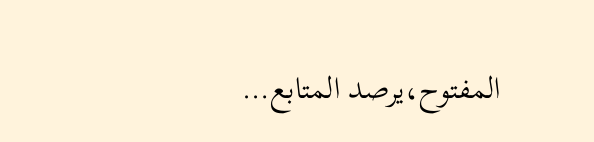المفتوح،يرصد المتابع…